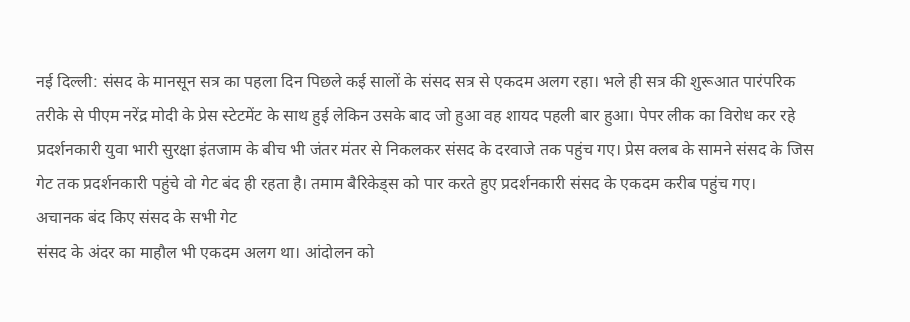नई दिल्ली: संसद के मानसून सत्र का पहला दिन पिछले कई सालों के संसद सत्र से एकदम अलग रहा। भले ही सत्र की शुरूआत पारंपरिक तरीके से पीएम नरेंद्र मोदी के प्रेस स्टेटमेंट के साथ हुई लेकिन उसके बाद जो हुआ वह शायद पहली बार हुआ। पेपर लीक का विरोध कर रहे प्रदर्शनकारी युवा भारी सुरक्षा इंतजाम के बीच भी जंतर मंतर से निकलकर संसद के दरवाजे तक पहुंच गए। प्रेस क्लब के सामने संसद के जिस गेट तक प्रदर्शनकारी पहुंचे वो गेट बंद ही रहता है। तमाम बैरिकेड्स को पार करते हुए प्रदर्शनकारी संसद के एकदम करीब पहुंच गए।
अचानक बंद किए संसद के सभी गेट
संसद के अंदर का माहौल भी एकदम अलग था। आंदोलन को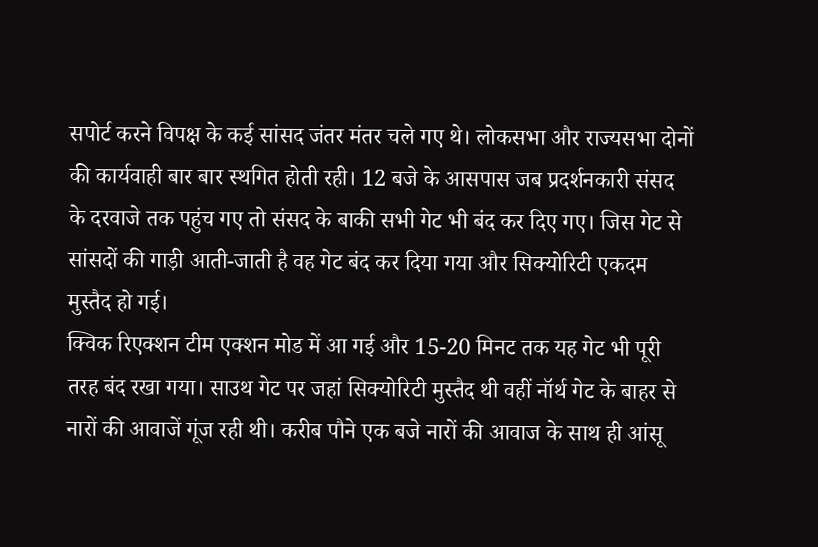सपोर्ट करने विपक्ष के कई सांसद जंतर मंतर चले गए थे। लोकसभा और राज्यसभा दोनों की कार्यवाही बार बार स्थगित होती रही। 12 बजे के आसपास जब प्रदर्शनकारी संसद के दरवाजे तक पहुंच गए तो संसद के बाकी सभी गेट भी बंद कर दिए गए। जिस गेट से सांसदों की गाड़ी आती-जाती है वह गेट बंद कर दिया गया और सिक्योरिटी एकदम मुस्तैद हो गई।
क्विक रिएक्शन टीम एक्शन मोड में आ गई और 15-20 मिनट तक यह गेट भी पूरी तरह बंद रखा गया। साउथ गेट पर जहां सिक्योरिटी मुस्तैद थी वहीं नॉर्थ गेट के बाहर से नारों की आवाजें गूंज रही थी। करीब पौने एक बजे नारों की आवाज के साथ ही आंसू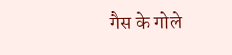गैस के गोले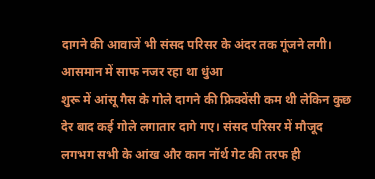दागने की आवाजें भी संसद परिसर के अंदर तक गूंजने लगी।
आसमान में साफ नजर रहा था धुंआ
शुरू में आंसू गैस के गोले दागने की फ्रिक्वेंसी कम थी लेकिन कुछ देर बाद कई गोले लगातार दागे गए। संसद परिसर में मौजूद लगभग सभी के आंख और कान नॉर्थ गेट की तरफ ही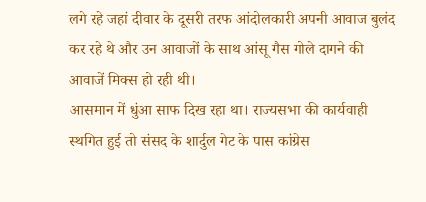लगे रहे जहां दीवार के दूसरी तरफ आंदोलकारी अपनी आवाज बुलंद कर रहे थे और उन आवाजों के साथ आंसू गैस गोले दागने की आवाजें मिक्स हो रही थी।
आसमान में धुंआ साफ दिख रहा था। राज्यसभा की कार्यवाही स्थगित हुई तो संसद के शार्दुल गेट के पास कांग्रेस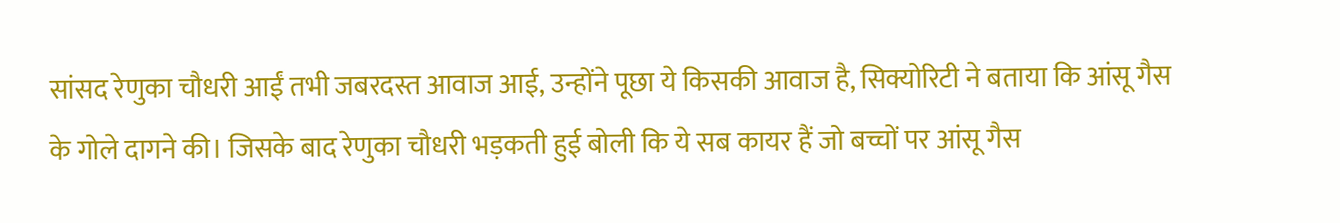सांसद रेणुका चौधरी आईं तभी जबरदस्त आवाज आई, उन्होंने पूछा ये किसकी आवाज है, सिक्योरिटी ने बताया कि आंसू गैस के गोले दागने की। जिसके बाद रेणुका चौधरी भड़कती हुई बोली कि ये सब कायर हैं जो बच्चों पर आंसू गैस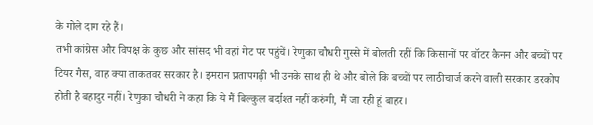के गोले दाग रहे हैं।
तभी कांग्रेस और विपक्ष के कुछ और सांसद भी वहां गेट पर पहुंचें। रेणुका चौधरी गुस्से में बोलती रहीं कि किसानों पर वॉटर कैनन और बच्चों पर टियर गैस, वाह क्या ताकतवर सरकार है। इमरान प्रतापगढ़ी भी उनके साथ ही थे और बोले कि बच्चों पर लाठीचार्ज करने वाली सरकार डरकोप होती है बहादुर नहीं। रेणुका चौधरी ने कहा कि ये मैं बिल्कुल बर्दाश्त नहीं करुंगी, मैं जा रही हूं बाहर।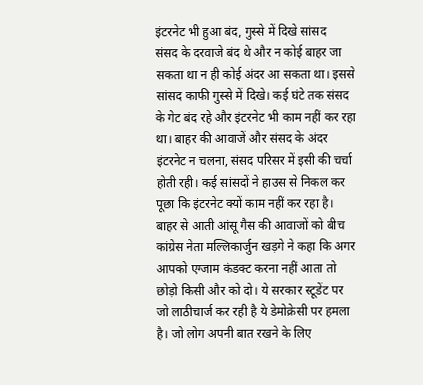इंटरनेट भी हुआ बंद, गुस्से में दिखे सांसद
संसद के दरवाजे बंद थे और न कोई बाहर जा सकता था न ही कोई अंदर आ सकता था। इससे सांसद काफी गुस्से में दिखे। कई घंटे तक संसद के गेट बंद रहे और इंटरनेट भी काम नहीं कर रहा था। बाहर की आवाजें और संसद के अंदर इंटरनेट न चलना, संसद परिसर में इसी की चर्चा होती रही। कई सांसदों ने हाउस से निकल कर पूछा कि इंटरनेट क्यों काम नहीं कर रहा है।
बाहर से आती आंसू गैस की आवाजों को बीच कांग्रेस नेता मल्लिकार्जुन खड़गे ने कहा कि अगर आपको एग्जाम कंडक्ट करना नहीं आता तो छोड़ो किसी और को दो। ये सरकार स्टूडेंट पर जो लाठीचार्ज कर रही है ये डेमोक्रेसी पर हमला है। जो लोग अपनी बात रखने के लिए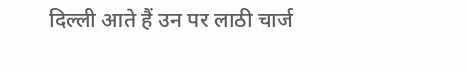दिल्ली आते हैं उन पर लाठी चार्ज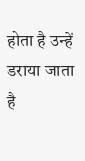होता है उन्हें डराया जाता है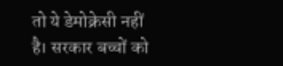तो ये डेमोक्रेसी नहीं है। सरकार बच्चों को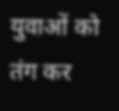युवाओं को तंग कर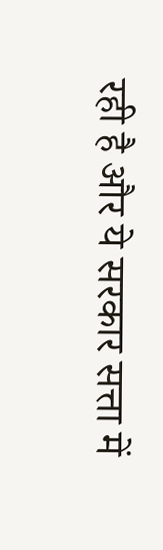रही है और ये सरकार सत्ता में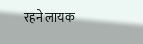रहने लायक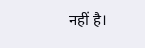नहीं है।